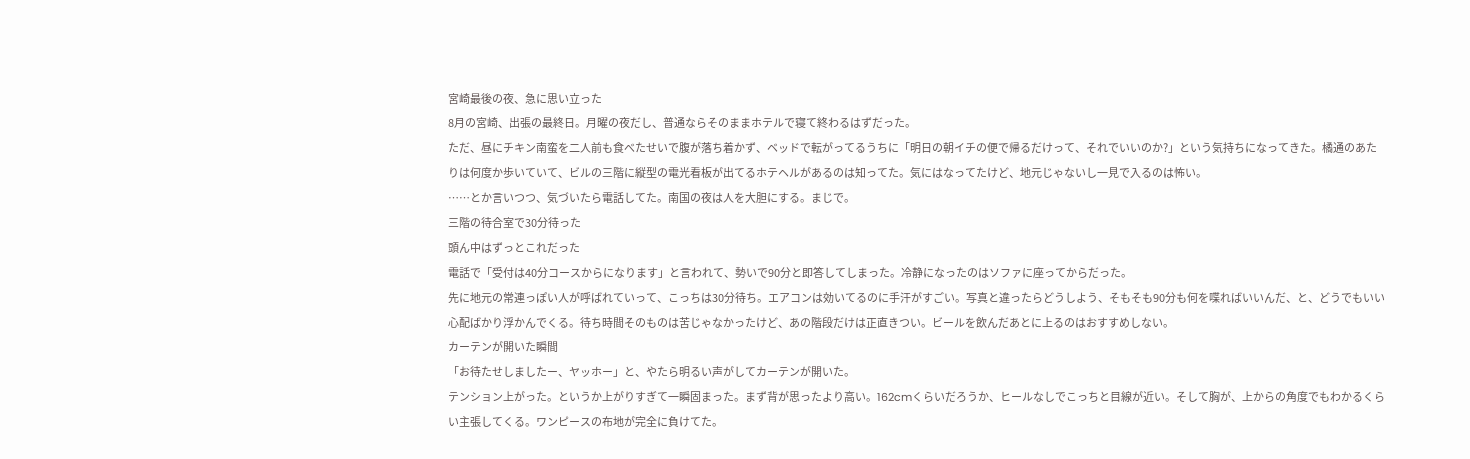宮崎最後の夜、急に思い立った
8月の宮崎、出張の最終日。月曜の夜だし、普通ならそのままホテルで寝て終わるはずだった。
ただ、昼にチキン南蛮を二人前も食べたせいで腹が落ち着かず、ベッドで転がってるうちに「明日の朝イチの便で帰るだけって、それでいいのか?」という気持ちになってきた。橘通のあたりは何度か歩いていて、ビルの三階に縦型の電光看板が出てるホテヘルがあるのは知ってた。気にはなってたけど、地元じゃないし一見で入るのは怖い。
……とか言いつつ、気づいたら電話してた。南国の夜は人を大胆にする。まじで。
三階の待合室で30分待った
頭ん中はずっとこれだった
電話で「受付は40分コースからになります」と言われて、勢いで90分と即答してしまった。冷静になったのはソファに座ってからだった。
先に地元の常連っぽい人が呼ばれていって、こっちは30分待ち。エアコンは効いてるのに手汗がすごい。写真と違ったらどうしよう、そもそも90分も何を喋ればいいんだ、と、どうでもいい心配ばかり浮かんでくる。待ち時間そのものは苦じゃなかったけど、あの階段だけは正直きつい。ビールを飲んだあとに上るのはおすすめしない。
カーテンが開いた瞬間
「お待たせしましたー、ヤッホー」と、やたら明るい声がしてカーテンが開いた。
テンション上がった。というか上がりすぎて一瞬固まった。まず背が思ったより高い。162cmくらいだろうか、ヒールなしでこっちと目線が近い。そして胸が、上からの角度でもわかるくらい主張してくる。ワンピースの布地が完全に負けてた。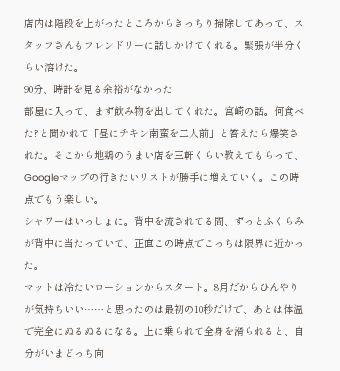店内は階段を上がったところからきっちり掃除してあって、スタッフさんもフレンドリーに話しかけてくれる。緊張が半分くらい溶けた。
90分、時計を見る余裕がなかった
部屋に入って、まず飲み物を出してくれた。宮崎の話。何食べた?と聞かれて「昼にチキン南蛮を二人前」と答えたら爆笑された。そこから地鶏のうまい店を三軒くらい教えてもらって、Googleマップの行きたいリストが勝手に増えていく。この時点でもう楽しい。
シャワーはいっしょに。背中を流されてる間、ずっとふくらみが背中に当たっていて、正直この時点でこっちは限界に近かった。
マットは冷たいローションからスタート。8月だからひんやりが気持ちいい……と思ったのは最初の10秒だけで、あとは体温で完全にぬるぬるになる。上に乗られて全身を滑られると、自分がいまどっち向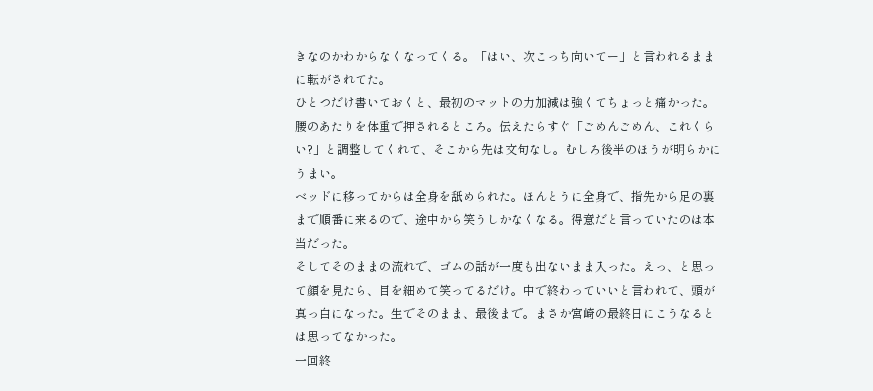きなのかわからなくなってくる。「はい、次こっち向いてー」と言われるままに転がされてた。
ひとつだけ書いておくと、最初のマットの力加減は強くてちょっと痛かった。腰のあたりを体重で押されるところ。伝えたらすぐ「ごめんごめん、これくらい?」と調整してくれて、そこから先は文句なし。むしろ後半のほうが明らかにうまい。
ベッドに移ってからは全身を舐められた。ほんとうに全身で、指先から足の裏まで順番に来るので、途中から笑うしかなくなる。得意だと言っていたのは本当だった。
そしてそのままの流れで、ゴムの話が一度も出ないまま入った。えっ、と思って顔を見たら、目を細めて笑ってるだけ。中で終わっていいと言われて、頭が真っ白になった。生でそのまま、最後まで。まさか宮崎の最終日にこうなるとは思ってなかった。
一回終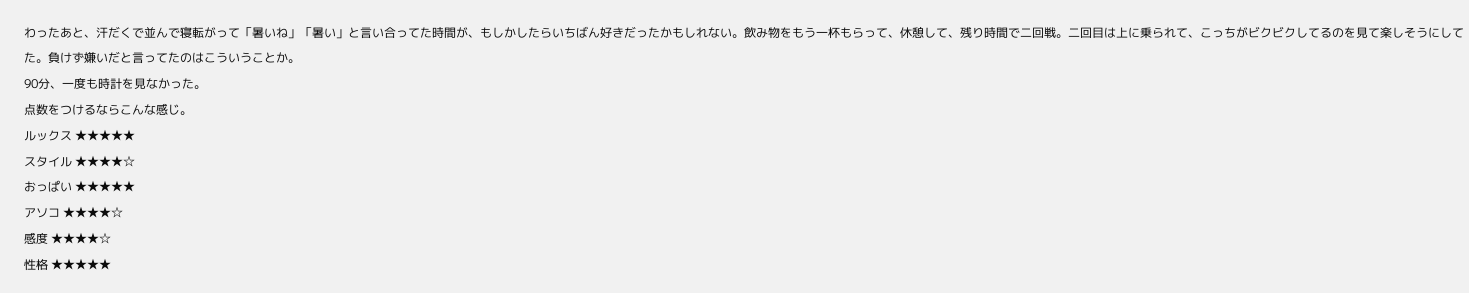わったあと、汗だくで並んで寝転がって「暑いね」「暑い」と言い合ってた時間が、もしかしたらいちばん好きだったかもしれない。飲み物をもう一杯もらって、休憩して、残り時間で二回戦。二回目は上に乗られて、こっちがビクビクしてるのを見て楽しそうにしてた。負けず嫌いだと言ってたのはこういうことか。
90分、一度も時計を見なかった。
点数をつけるならこんな感じ。
ルックス ★★★★★
スタイル ★★★★☆
おっぱい ★★★★★
アソコ ★★★★☆
感度 ★★★★☆
性格 ★★★★★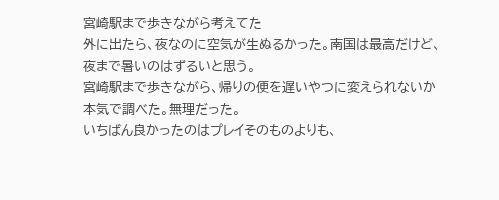宮崎駅まで歩きながら考えてた
外に出たら、夜なのに空気が生ぬるかった。南国は最高だけど、夜まで暑いのはずるいと思う。
宮崎駅まで歩きながら、帰りの便を遅いやつに変えられないか本気で調べた。無理だった。
いちばん良かったのはプレイそのものよりも、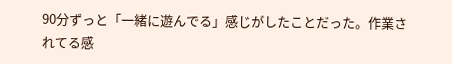90分ずっと「一緒に遊んでる」感じがしたことだった。作業されてる感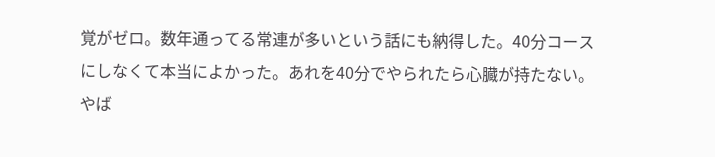覚がゼロ。数年通ってる常連が多いという話にも納得した。40分コースにしなくて本当によかった。あれを40分でやられたら心臓が持たない。
やば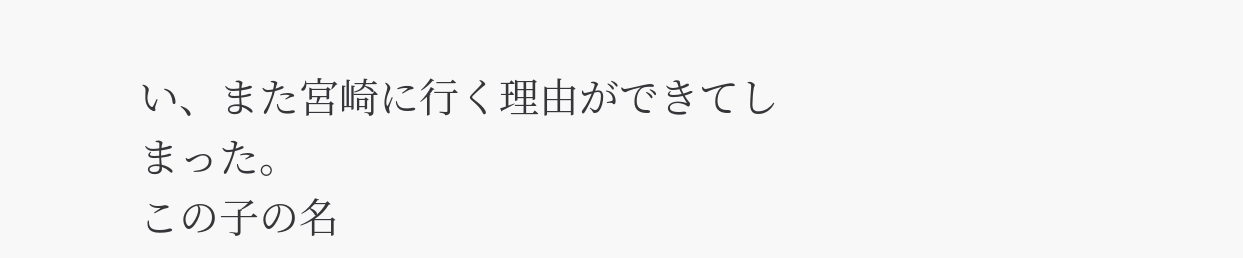い、また宮崎に行く理由ができてしまった。
この子の名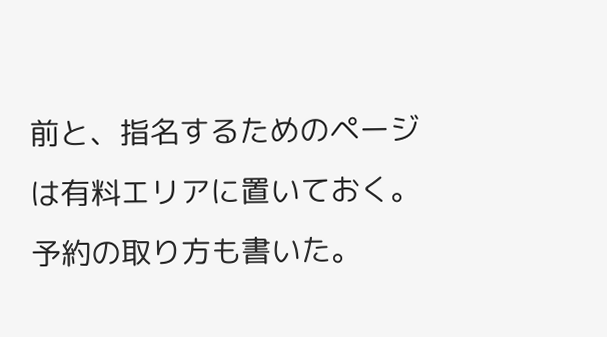前と、指名するためのページは有料エリアに置いておく。予約の取り方も書いた。